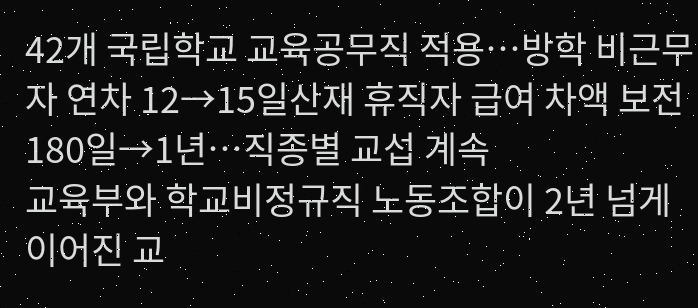42개 국립학교 교육공무직 적용…방학 비근무자 연차 12→15일산재 휴직자 급여 차액 보전 180일→1년…직종별 교섭 계속
교육부와 학교비정규직 노동조합이 2년 넘게 이어진 교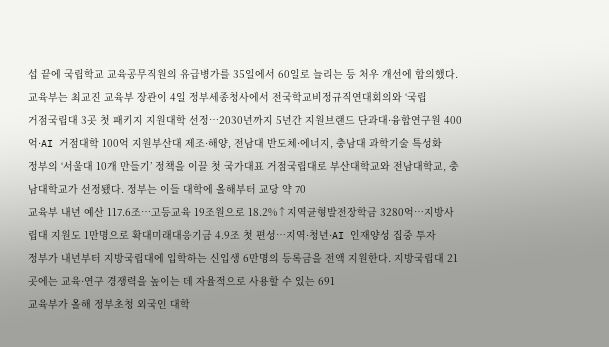섭 끝에 국립학교 교육공무직원의 유급병가를 35일에서 60일로 늘리는 등 처우 개선에 합의했다.
교육부는 최교진 교육부 장관이 4일 정부세종청사에서 전국학교비정규직연대회의와 ‘국립
거점국립대 3곳 첫 패키지 지원대학 선정…2030년까지 5년간 지원브랜드 단과대·융합연구원 400억·AI 거점대학 100억 지원부산대 제조·해양, 전남대 반도체·에너지, 충남대 과학기술 특성화
정부의 ‘서울대 10개 만들기’ 정책을 이끌 첫 국가대표 거점국립대로 부산대학교와 전남대학교, 충남대학교가 선정됐다. 정부는 이들 대학에 올해부터 교당 약 70
교육부 내년 예산 117.6조…고등교육 19조원으로 18.2%↑지역균형발전장학금 3280억…지방사립대 지원도 1만명으로 확대미래대응기금 4.9조 첫 편성…지역·청년·AI 인재양성 집중 투자
정부가 내년부터 지방국립대에 입학하는 신입생 6만명의 등록금을 전액 지원한다. 지방국립대 21곳에는 교육·연구 경쟁력을 높이는 데 자율적으로 사용할 수 있는 691
교육부가 올해 정부초청 외국인 대학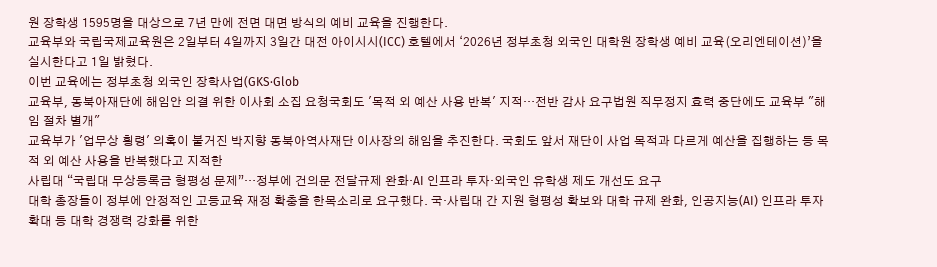원 장학생 1595명을 대상으로 7년 만에 전면 대면 방식의 예비 교육을 진행한다.
교육부와 국립국제교육원은 2일부터 4일까지 3일간 대전 아이시시(ICC) 호텔에서 ‘2026년 정부초청 외국인 대학원 장학생 예비 교육(오리엔테이션)’을 실시한다고 1일 밝혔다.
이번 교육에는 정부초청 외국인 장학사업(GKS·Glob
교육부, 동북아재단에 해임안 의결 위한 이사회 소집 요청국회도 '목적 외 예산 사용 반복' 지적…전반 감사 요구법원 직무정지 효력 중단에도 교육부 "해임 절차 별개"
교육부가 '업무상 횡령' 의혹이 불거진 박지향 동북아역사재단 이사장의 해임을 추진한다. 국회도 앞서 재단이 사업 목적과 다르게 예산을 집행하는 등 목적 외 예산 사용을 반복했다고 지적한
사립대 “국립대 무상등록금 형평성 문제”…정부에 건의문 전달규제 완화·AI 인프라 투자·외국인 유학생 제도 개선도 요구
대학 총장들이 정부에 안정적인 고등교육 재정 확충을 한목소리로 요구했다. 국·사립대 간 지원 형평성 확보와 대학 규제 완화, 인공지능(AI) 인프라 투자 확대 등 대학 경쟁력 강화를 위한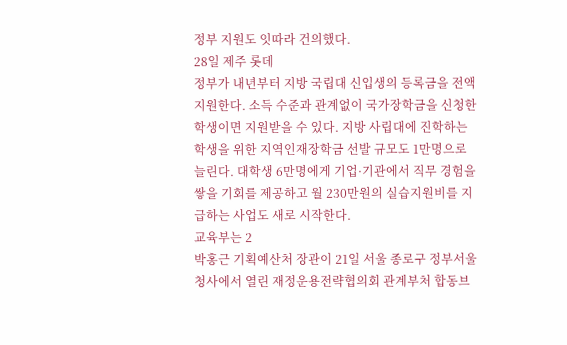정부 지원도 잇따라 건의했다.
28일 제주 롯데
정부가 내년부터 지방 국립대 신입생의 등록금을 전액 지원한다. 소득 수준과 관계없이 국가장학금을 신청한 학생이면 지원받을 수 있다. 지방 사립대에 진학하는 학생을 위한 지역인재장학금 선발 규모도 1만명으로 늘린다. 대학생 6만명에게 기업·기관에서 직무 경험을 쌓을 기회를 제공하고 월 230만원의 실습지원비를 지급하는 사업도 새로 시작한다.
교육부는 2
박홍근 기획예산처 장관이 21일 서울 종로구 정부서울청사에서 열린 재정운용전략협의회 관계부처 합동브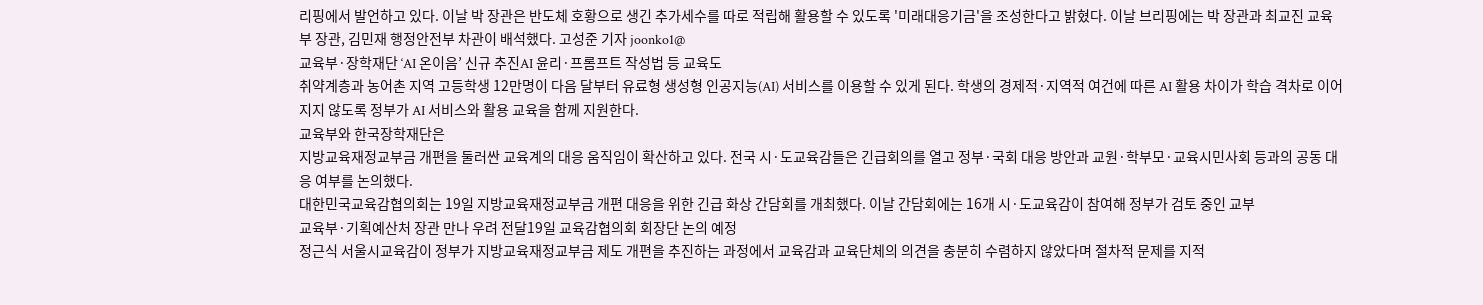리핑에서 발언하고 있다. 이날 박 장관은 반도체 호황으로 생긴 추가세수를 따로 적립해 활용할 수 있도록 '미래대응기금'을 조성한다고 밝혔다. 이날 브리핑에는 박 장관과 최교진 교육부 장관, 김민재 행정안전부 차관이 배석했다. 고성준 기자 joonko1@
교육부·장학재단 ‘AI 온이음’ 신규 추진AI 윤리·프롬프트 작성법 등 교육도
취약계층과 농어촌 지역 고등학생 12만명이 다음 달부터 유료형 생성형 인공지능(AI) 서비스를 이용할 수 있게 된다. 학생의 경제적·지역적 여건에 따른 AI 활용 차이가 학습 격차로 이어지지 않도록 정부가 AI 서비스와 활용 교육을 함께 지원한다.
교육부와 한국장학재단은
지방교육재정교부금 개편을 둘러싼 교육계의 대응 움직임이 확산하고 있다. 전국 시·도교육감들은 긴급회의를 열고 정부·국회 대응 방안과 교원·학부모·교육시민사회 등과의 공동 대응 여부를 논의했다.
대한민국교육감협의회는 19일 지방교육재정교부금 개편 대응을 위한 긴급 화상 간담회를 개최했다. 이날 간담회에는 16개 시·도교육감이 참여해 정부가 검토 중인 교부
교육부·기획예산처 장관 만나 우려 전달19일 교육감협의회 회장단 논의 예정
정근식 서울시교육감이 정부가 지방교육재정교부금 제도 개편을 추진하는 과정에서 교육감과 교육단체의 의견을 충분히 수렴하지 않았다며 절차적 문제를 지적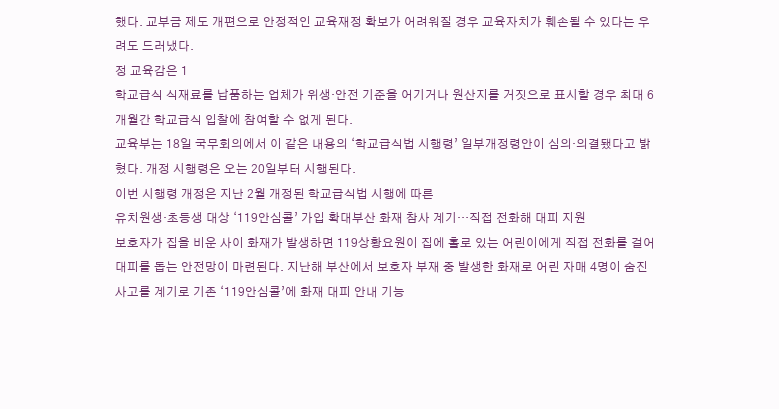했다. 교부금 제도 개편으로 안정적인 교육재정 확보가 어려워질 경우 교육자치가 훼손될 수 있다는 우려도 드러냈다.
정 교육감은 1
학교급식 식재료를 납품하는 업체가 위생·안전 기준을 어기거나 원산지를 거짓으로 표시할 경우 최대 6개월간 학교급식 입찰에 참여할 수 없게 된다.
교육부는 18일 국무회의에서 이 같은 내용의 ‘학교급식법 시행령’ 일부개정령안이 심의·의결됐다고 밝혔다. 개정 시행령은 오는 20일부터 시행된다.
이번 시행령 개정은 지난 2월 개정된 학교급식법 시행에 따른
유치원생·초등생 대상 ‘119안심콜’ 가입 확대부산 화재 참사 계기…직접 전화해 대피 지원
보호자가 집을 비운 사이 화재가 발생하면 119상황요원이 집에 홀로 있는 어린이에게 직접 전화를 걸어 대피를 돕는 안전망이 마련된다. 지난해 부산에서 보호자 부재 중 발생한 화재로 어린 자매 4명이 숨진 사고를 계기로 기존 ‘119안심콜’에 화재 대피 안내 기능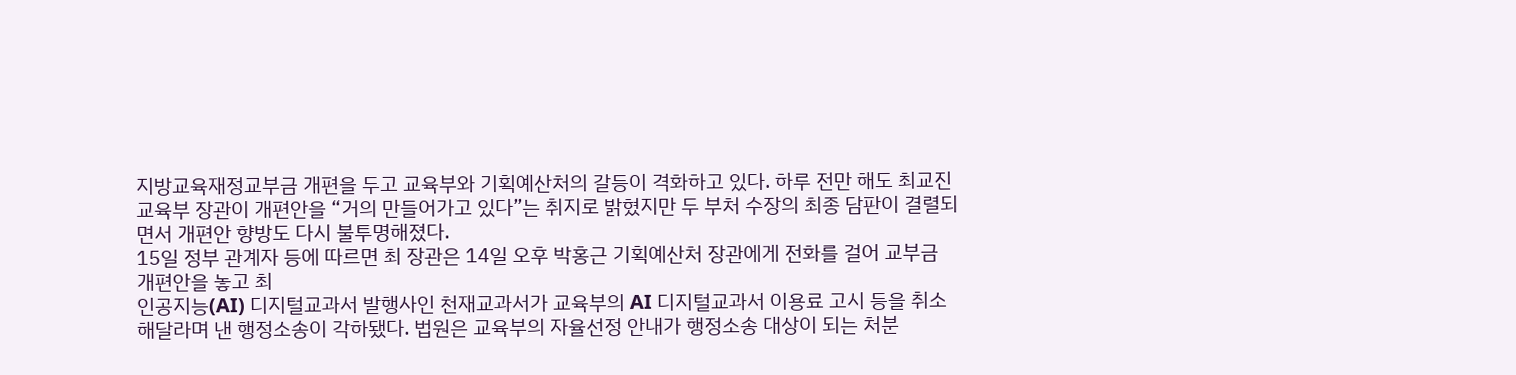지방교육재정교부금 개편을 두고 교육부와 기획예산처의 갈등이 격화하고 있다. 하루 전만 해도 최교진 교육부 장관이 개편안을 “거의 만들어가고 있다”는 취지로 밝혔지만 두 부처 수장의 최종 담판이 결렬되면서 개편안 향방도 다시 불투명해졌다.
15일 정부 관계자 등에 따르면 최 장관은 14일 오후 박홍근 기획예산처 장관에게 전화를 걸어 교부금 개편안을 놓고 최
인공지능(AI) 디지털교과서 발행사인 천재교과서가 교육부의 AI 디지털교과서 이용료 고시 등을 취소해달라며 낸 행정소송이 각하됐다. 법원은 교육부의 자율선정 안내가 행정소송 대상이 되는 처분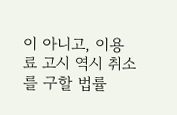이 아니고, 이용료 고시 역시 취소를 구할 법률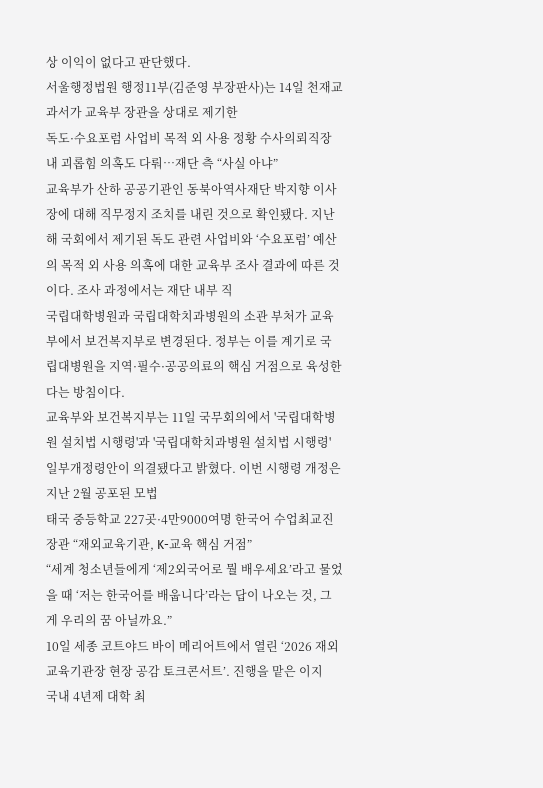상 이익이 없다고 판단했다.
서울행정법원 행정11부(김준영 부장판사)는 14일 천재교과서가 교육부 장관을 상대로 제기한
독도·수요포럼 사업비 목적 외 사용 정황 수사의뢰직장 내 괴롭힘 의혹도 다뤄…재단 측 “사실 아냐”
교육부가 산하 공공기관인 동북아역사재단 박지향 이사장에 대해 직무정지 조치를 내린 것으로 확인됐다. 지난해 국회에서 제기된 독도 관련 사업비와 ‘수요포럼’ 예산의 목적 외 사용 의혹에 대한 교육부 조사 결과에 따른 것이다. 조사 과정에서는 재단 내부 직
국립대학병원과 국립대학치과병원의 소관 부처가 교육부에서 보건복지부로 변경된다. 정부는 이를 계기로 국립대병원을 지역·필수·공공의료의 핵심 거점으로 육성한다는 방침이다.
교육부와 보건복지부는 11일 국무회의에서 '국립대학병원 설치법 시행령'과 '국립대학치과병원 설치법 시행령' 일부개정령안이 의결됐다고 밝혔다. 이번 시행령 개정은 지난 2월 공포된 모법
태국 중등학교 227곳·4만9000여명 한국어 수업최교진 장관 “재외교육기관, K-교육 핵심 거점”
“세계 청소년들에게 ‘제2외국어로 뭘 배우세요’라고 물었을 때 ‘저는 한국어를 배웁니다’라는 답이 나오는 것, 그게 우리의 꿈 아닐까요.”
10일 세종 코트야드 바이 메리어트에서 열린 ‘2026 재외교육기관장 현장 공감 토크콘서트’. 진행을 맡은 이지
국내 4년제 대학 최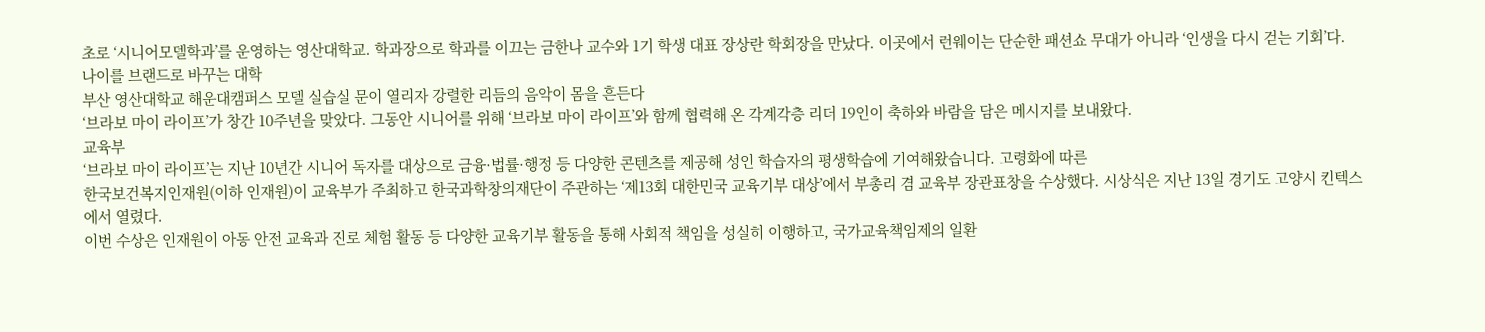초로 ‘시니어모델학과’를 운영하는 영산대학교. 학과장으로 학과를 이끄는 금한나 교수와 1기 학생 대표 장상란 학회장을 만났다. 이곳에서 런웨이는 단순한 패션쇼 무대가 아니라 ‘인생을 다시 걷는 기회’다.
나이를 브랜드로 바꾸는 대학
부산 영산대학교 해운대캠퍼스 모델 실습실 문이 열리자 강렬한 리듬의 음악이 몸을 흔든다
‘브라보 마이 라이프’가 창간 10주년을 맞았다. 그동안 시니어를 위해 ‘브라보 마이 라이프’와 함께 협력해 온 각계각층 리더 19인이 축하와 바람을 담은 메시지를 보내왔다.
교육부
‘브라보 마이 라이프’는 지난 10년간 시니어 독자를 대상으로 금융·법률·행정 등 다양한 콘텐츠를 제공해 성인 학습자의 평생학습에 기여해왔습니다. 고령화에 따른
한국보건복지인재원(이하 인재원)이 교육부가 주최하고 한국과학창의재단이 주관하는 ‘제13회 대한민국 교육기부 대상’에서 부총리 겸 교육부 장관표창을 수상했다. 시상식은 지난 13일 경기도 고양시 킨텍스에서 열렸다.
이번 수상은 인재원이 아동 안전 교육과 진로 체험 활동 등 다양한 교육기부 활동을 통해 사회적 책임을 성실히 이행하고, 국가교육책임제의 일환